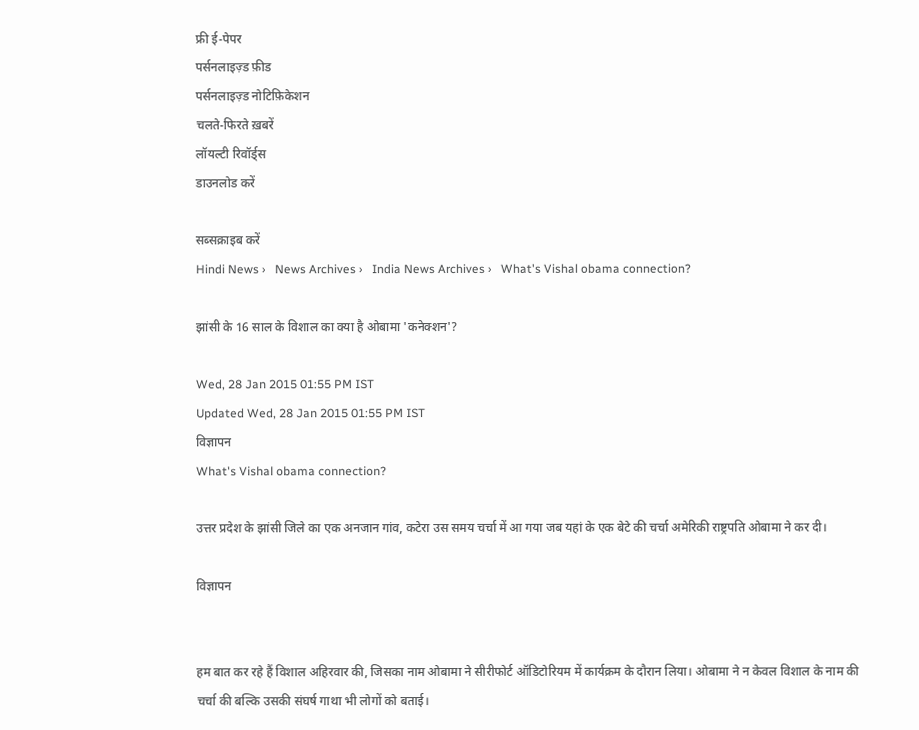फ्री ई-पेपर
पर्सनलाइज़्ड फ़ीड
पर्सनलाइज़्ड नोटिफ़िकेशन
चलते-फिरते ख़बरें
लॉयल्टी रिवॉर्ड्स
डाउनलोड करें

सब्सक्राइब करें
Hindi News ›   News Archives ›   India News Archives ›   What's Vishal obama connection?

झांसी के 16 साल के विशाल का क्या है ओबामा 'कनेक्शन'?

Wed, 28 Jan 2015 01:55 PM IST
Updated Wed, 28 Jan 2015 01:55 PM IST
विज्ञापन
What's Vishal obama connection?

उत्तर प्रदेश के झांसी जिले का एक अनजान गांव, कटेरा उस समय चर्चा में आ गया जब यहां के एक बेटे की चर्चा अमेरिकी राष्ट्रपति ओबामा ने कर दी।

विज्ञापन


हम बात कर रहे हैं विशाल अहिरवार की, जिसका नाम ओबामा ने सीरीफोर्ट ऑडिटोरियम में कार्यक्रम के दौरान लिया। ओबामा ने न केवल विशाल के नाम की चर्चा की बल्कि उसकी संघर्ष गाथा भी लोगों को बताई।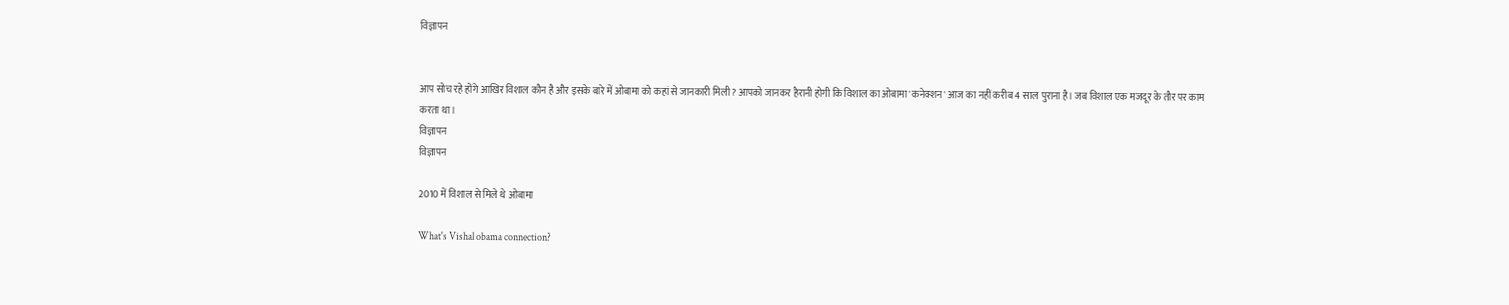विज्ञापन


आप सोच रहे होंगे आखिर विशाल कौन है और इसके बारे में ओबामा को कहां से जानकारी मिली? आपको जानकर हैरानी होगी कि विशाल का ओबामा 'कनेक्शन' आज का नहीं करीब 4 साल पुराना है। जब विशाल एक मजदूर के तौर पर काम करता था।
विज्ञापन
विज्ञापन

2010 में विशाल से मिले थे ओबामा

What's Vishal obama connection?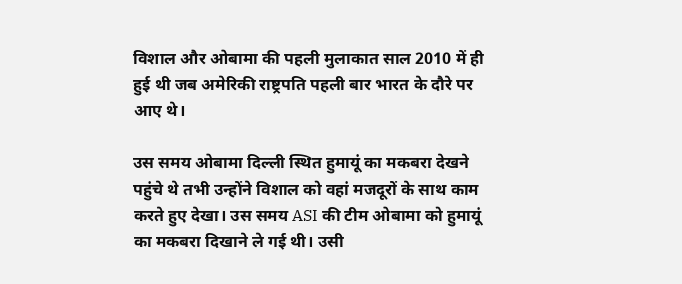विशाल और ओबामा की पहली मुलाकात साल 2010 में ही हुई थी जब अमेरिकी राष्ट्रपति पहली बार भारत के दौरे पर आए थे।

उस समय ओबामा दिल्ली स्थित हुमायूं का मकबरा देखने पहुंचे थे तभी उन्होंने विशाल को वहां मजदूरों के साथ काम करते हुए देखा। उस समय ASI की टीम ओबामा को हुमायूं का मकबरा दिखाने ले गई थी। उसी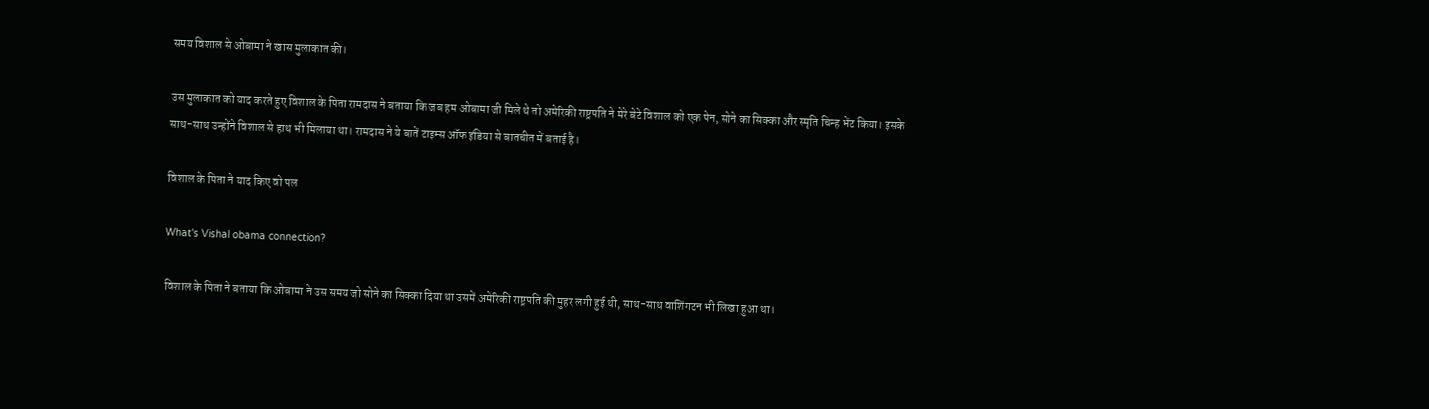समय विशाल से ओबामा ने खास मुलाकात की।

उस मुलाकात को याद करते हुए विशाल के पिता रामदास ने बताया कि जब हम ओबामा जी मिले थे तो अमेरिकी राष्ट्रपति ने मेरे बेटे विशाल को एक पेन, सोने का सिक्का और स्मृति चिन्ह भेंट किया। इसके साथ-साथ उन्होंने विशाल से हाथ भी मिलाया था। रामदास ने ये बातें टाइम्स ऑफ इंडिया से बातचीत में बताई है।

विशाल के पिता ने याद किए वो पल

What's Vishal obama connection?

विशाल के पिता ने बताया कि ओबामा ने उस समय जो सोने का सिक्का दिया था उसमें अमेरिकी राष्ट्रपति की मुहर लगी हुई थी, साथ-साथ वाशिंगटन भी लिखा हुआ था।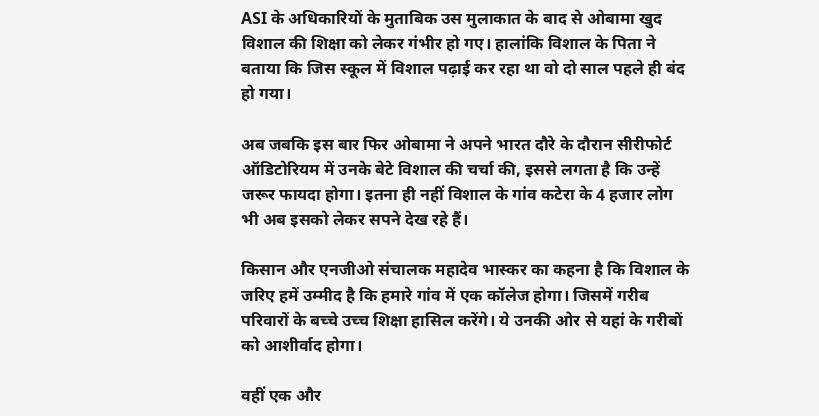ASI के अधिकारियों के मुताबिक उस मुलाकात के बाद से ओबामा खुद विशाल की शिक्षा को लेकर गंभीर हो गए। हालांकि विशाल के पिता ने बताया कि जिस स्कूल में विशाल पढ़ाई कर रहा था वो दो साल पहले ही बंद हो गया।

अब जबकि इस बार फिर ओबामा ने अपने भारत दौरे के दौरान सीरीफोर्ट ऑडिटोरियम में उनके बेटे विशाल की चर्चा की, इससे लगता है कि उन्हें जरूर फायदा होगा। इतना ही नहीं विशाल के गांव कटेरा के 4 हजार लोग भी अब इसको लेकर सपने देख रहे हैं।

किसान और एनजीओ संचालक महादेव भास्कर का कहना है कि विशाल के जरिए हमें उम्मीद है कि हमारे गांव में एक कॉलेज होगा। जिसमें गरीब परिवारों के बच्चे उच्च शिक्षा हासिल करेंगे। ये उनकी ओर से यहां के गरीबों को आशीर्वाद होगा।

वहीं एक और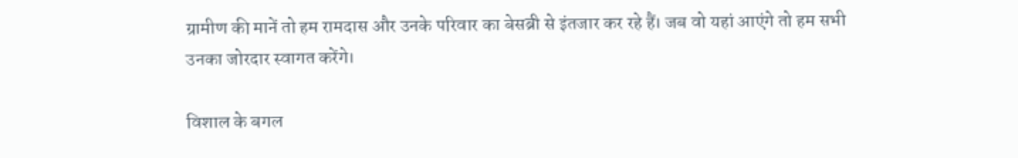ग्रामीण की मानें तो हम रामदास और उनके परिवार का बेसब्री से इंतजार कर रहे हैं। जब वो यहां आएंगे तो हम सभी उनका जोरदार स्वागत करेंगे।

विशाल के बगल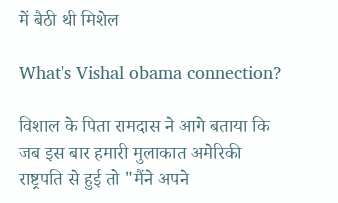में बैठी थी मिशेल

What's Vishal obama connection?

विशाल के पिता रामदास ने आगे बताया कि जब इस बार हमारी मुलाकात अमेरिकी राष्ट्रपति से हुई तो "मैंने अपने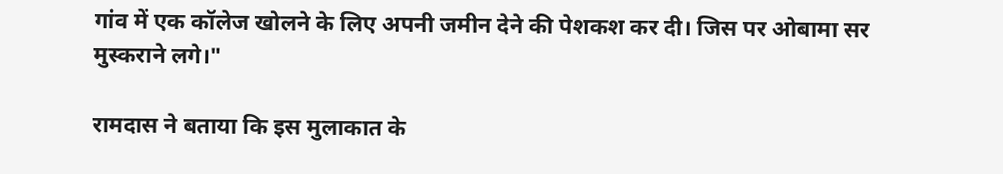गांव में एक कॉलेज खोलने के लिए अपनी जमीन देने की पेशकश कर दी। जिस पर ओबामा सर मुस्कराने लगे।"

रामदास ने बताया कि इस मुलाकात के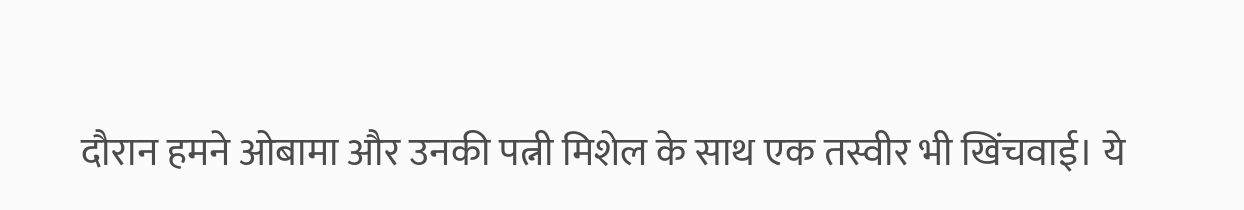दौरान हमने ओबामा और उनकी पत्नी मिशेल के साथ एक तस्वीर भी खिंचवाई। ये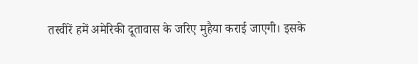तस्वीरें हमें अमेरिकी दूतावास के जरिए मुहैया कराई जाएगी। इसके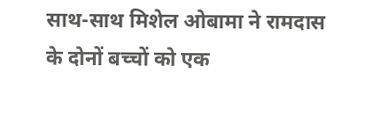साथ-साथ मिशेल ओबामा ने रामदास के दोनों बच्चों को एक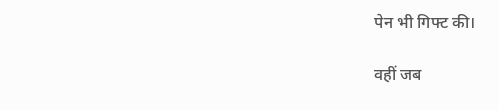पेन भी गिफ्ट की।

वहीं जब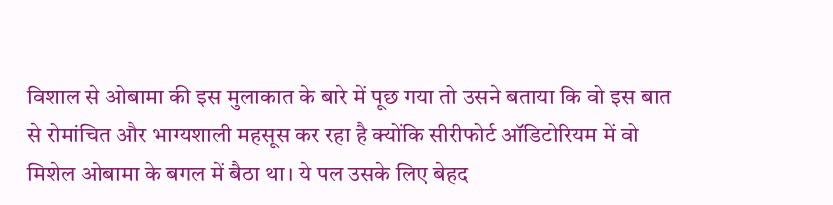विशाल से ओबामा की इस मुलाकात के बारे में पूछ गया तो उसने बताया कि वो इस बात से रोमांचित और भाग्यशाली महसूस कर रहा है क्योंकि सीरीफोर्ट ऑडिटोरियम में वो मिशेल ओबामा के बगल में बैठा था। ये पल उसके लिए बेहद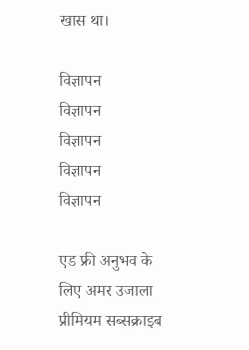खास था।

विज्ञापन
विज्ञापन
विज्ञापन
विज्ञापन
विज्ञापन

एड फ्री अनुभव के लिए अमर उजाला प्रीमियम सब्सक्राइब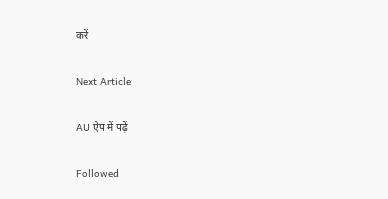करें

Next Article

AU ऐप में पढ़ें

Followed